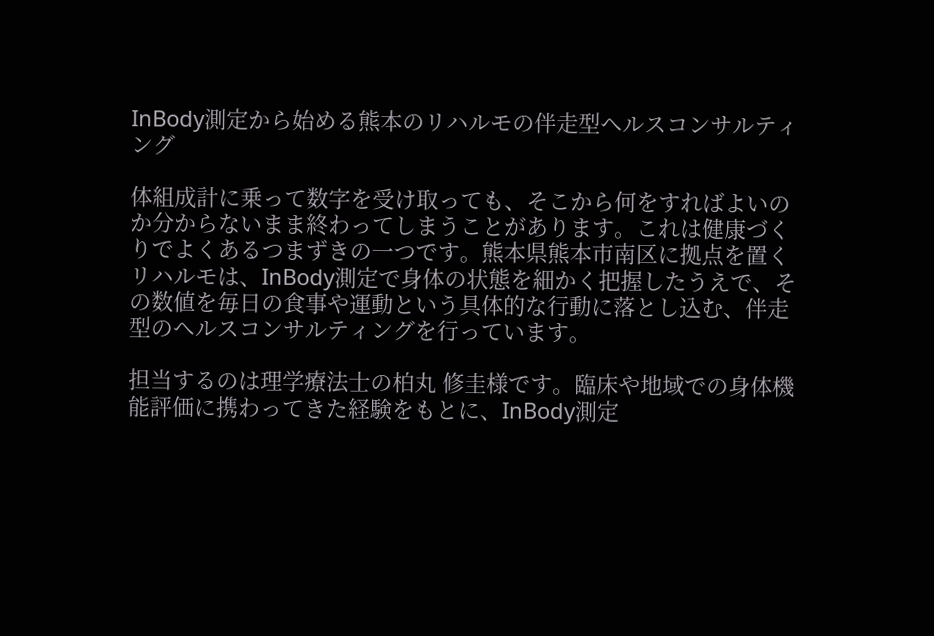InBody測定から始める熊本のリハルモの伴走型ヘルスコンサルティング

体組成計に乗って数字を受け取っても、そこから何をすればよいのか分からないまま終わってしまうことがあります。これは健康づくりでよくあるつまずきの一つです。熊本県熊本市南区に拠点を置くリハルモは、InBody測定で身体の状態を細かく把握したうえで、その数値を毎日の食事や運動という具体的な行動に落とし込む、伴走型のヘルスコンサルティングを行っています。

担当するのは理学療法士の柏丸 修圭様です。臨床や地域での身体機能評価に携わってきた経験をもとに、InBody測定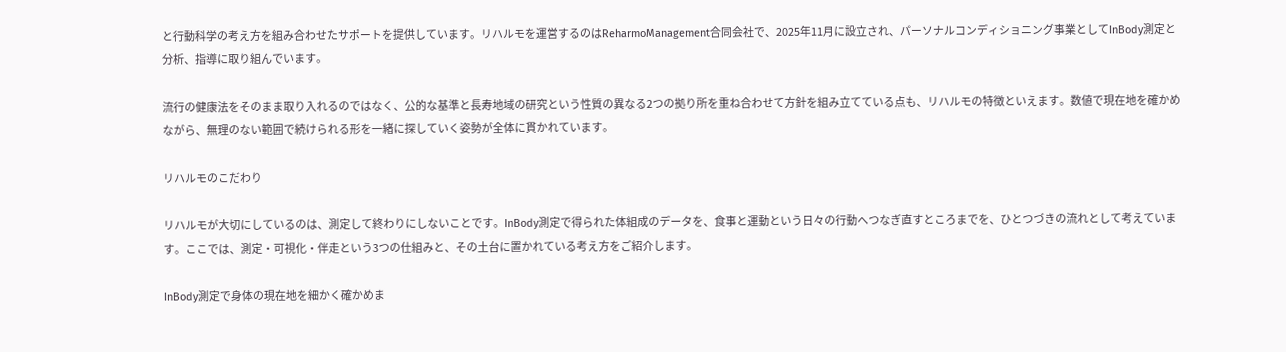と行動科学の考え方を組み合わせたサポートを提供しています。リハルモを運営するのはReharmoManagement合同会社で、2025年11月に設立され、パーソナルコンディショニング事業としてInBody測定と分析、指導に取り組んでいます。

流行の健康法をそのまま取り入れるのではなく、公的な基準と長寿地域の研究という性質の異なる2つの拠り所を重ね合わせて方針を組み立てている点も、リハルモの特徴といえます。数値で現在地を確かめながら、無理のない範囲で続けられる形を一緒に探していく姿勢が全体に貫かれています。

リハルモのこだわり

リハルモが大切にしているのは、測定して終わりにしないことです。InBody測定で得られた体組成のデータを、食事と運動という日々の行動へつなぎ直すところまでを、ひとつづきの流れとして考えています。ここでは、測定・可視化・伴走という3つの仕組みと、その土台に置かれている考え方をご紹介します。

InBody測定で身体の現在地を細かく確かめま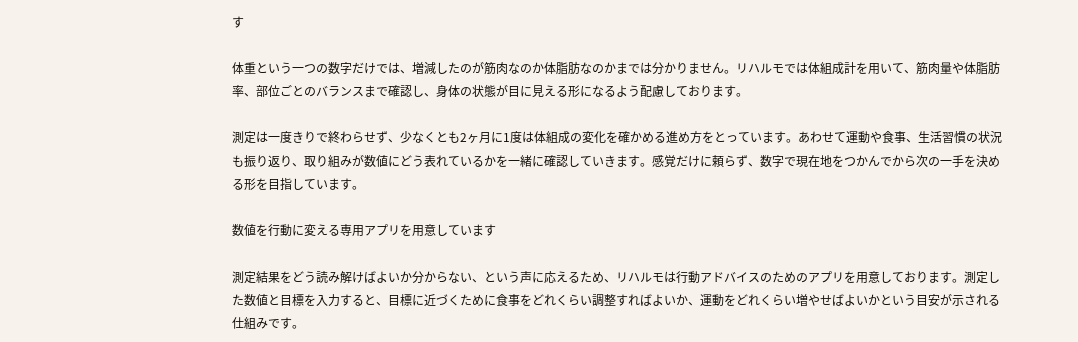す

体重という一つの数字だけでは、増減したのが筋肉なのか体脂肪なのかまでは分かりません。リハルモでは体組成計を用いて、筋肉量や体脂肪率、部位ごとのバランスまで確認し、身体の状態が目に見える形になるよう配慮しております。

測定は一度きりで終わらせず、少なくとも2ヶ月に1度は体組成の変化を確かめる進め方をとっています。あわせて運動や食事、生活習慣の状況も振り返り、取り組みが数値にどう表れているかを一緒に確認していきます。感覚だけに頼らず、数字で現在地をつかんでから次の一手を決める形を目指しています。

数値を行動に変える専用アプリを用意しています

測定結果をどう読み解けばよいか分からない、という声に応えるため、リハルモは行動アドバイスのためのアプリを用意しております。測定した数値と目標を入力すると、目標に近づくために食事をどれくらい調整すればよいか、運動をどれくらい増やせばよいかという目安が示される仕組みです。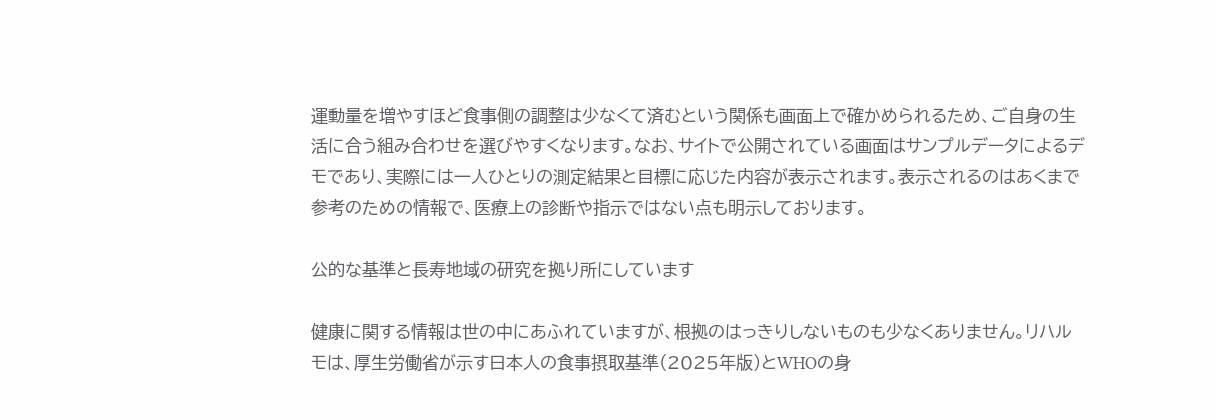運動量を増やすほど食事側の調整は少なくて済むという関係も画面上で確かめられるため、ご自身の生活に合う組み合わせを選びやすくなります。なお、サイトで公開されている画面はサンプルデータによるデモであり、実際には一人ひとりの測定結果と目標に応じた内容が表示されます。表示されるのはあくまで参考のための情報で、医療上の診断や指示ではない点も明示しております。

公的な基準と長寿地域の研究を拠り所にしています

健康に関する情報は世の中にあふれていますが、根拠のはっきりしないものも少なくありません。リハルモは、厚生労働省が示す日本人の食事摂取基準(2025年版)とWHOの身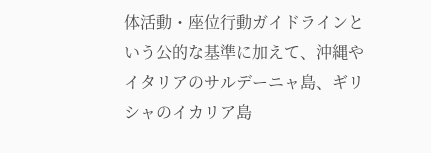体活動・座位行動ガイドラインという公的な基準に加えて、沖縄やイタリアのサルデーニャ島、ギリシャのイカリア島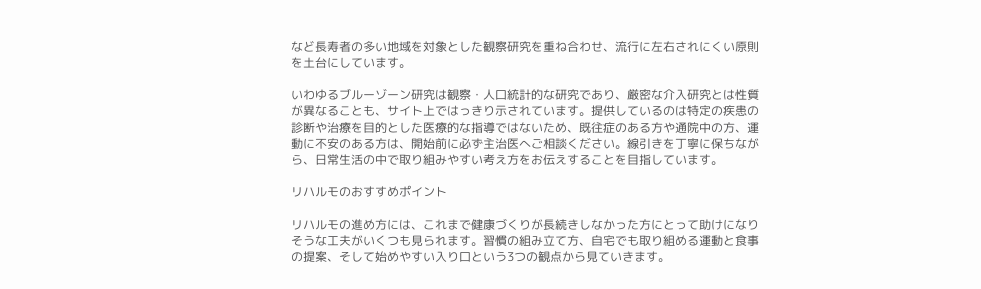など長寿者の多い地域を対象とした観察研究を重ね合わせ、流行に左右されにくい原則を土台にしています。

いわゆるブルーゾーン研究は観察・人口統計的な研究であり、厳密な介入研究とは性質が異なることも、サイト上ではっきり示されています。提供しているのは特定の疾患の診断や治療を目的とした医療的な指導ではないため、既往症のある方や通院中の方、運動に不安のある方は、開始前に必ず主治医へご相談ください。線引きを丁寧に保ちながら、日常生活の中で取り組みやすい考え方をお伝えすることを目指しています。

リハルモのおすすめポイント

リハルモの進め方には、これまで健康づくりが長続きしなかった方にとって助けになりそうな工夫がいくつも見られます。習慣の組み立て方、自宅でも取り組める運動と食事の提案、そして始めやすい入り口という3つの観点から見ていきます。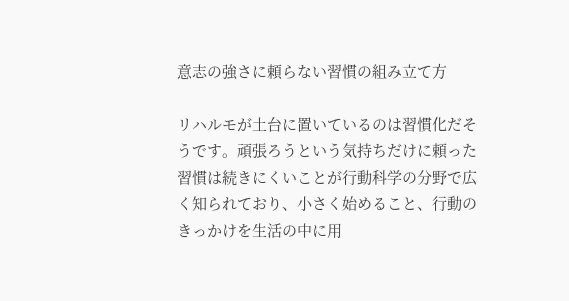意志の強さに頼らない習慣の組み立て方

リハルモが土台に置いているのは習慣化だそうです。頑張ろうという気持ちだけに頼った習慣は続きにくいことが行動科学の分野で広く知られており、小さく始めること、行動のきっかけを生活の中に用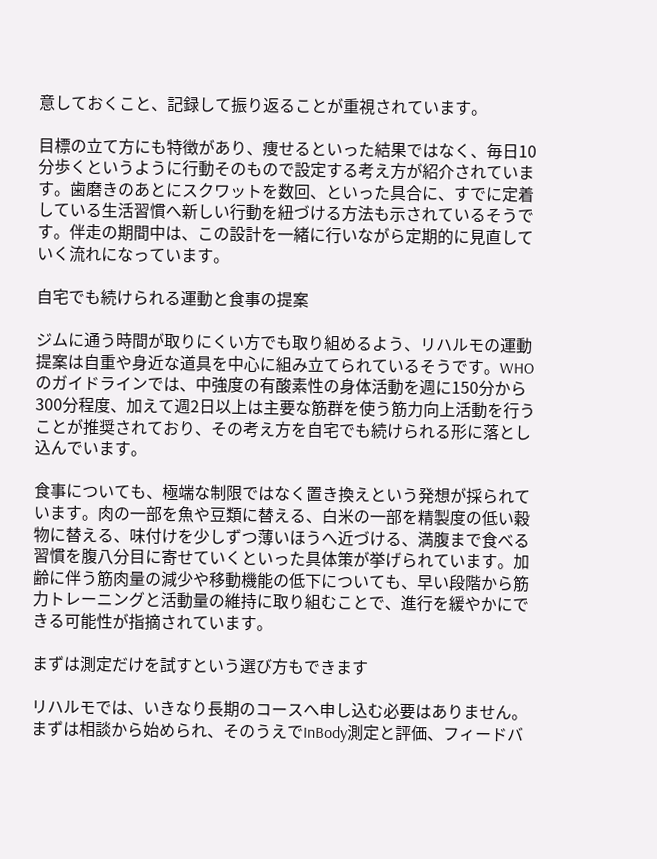意しておくこと、記録して振り返ることが重視されています。

目標の立て方にも特徴があり、痩せるといった結果ではなく、毎日10分歩くというように行動そのもので設定する考え方が紹介されています。歯磨きのあとにスクワットを数回、といった具合に、すでに定着している生活習慣へ新しい行動を紐づける方法も示されているそうです。伴走の期間中は、この設計を一緒に行いながら定期的に見直していく流れになっています。

自宅でも続けられる運動と食事の提案

ジムに通う時間が取りにくい方でも取り組めるよう、リハルモの運動提案は自重や身近な道具を中心に組み立てられているそうです。WHOのガイドラインでは、中強度の有酸素性の身体活動を週に150分から300分程度、加えて週2日以上は主要な筋群を使う筋力向上活動を行うことが推奨されており、その考え方を自宅でも続けられる形に落とし込んでいます。

食事についても、極端な制限ではなく置き換えという発想が採られています。肉の一部を魚や豆類に替える、白米の一部を精製度の低い穀物に替える、味付けを少しずつ薄いほうへ近づける、満腹まで食べる習慣を腹八分目に寄せていくといった具体策が挙げられています。加齢に伴う筋肉量の減少や移動機能の低下についても、早い段階から筋力トレーニングと活動量の維持に取り組むことで、進行を緩やかにできる可能性が指摘されています。

まずは測定だけを試すという選び方もできます

リハルモでは、いきなり長期のコースへ申し込む必要はありません。まずは相談から始められ、そのうえでInBody測定と評価、フィードバ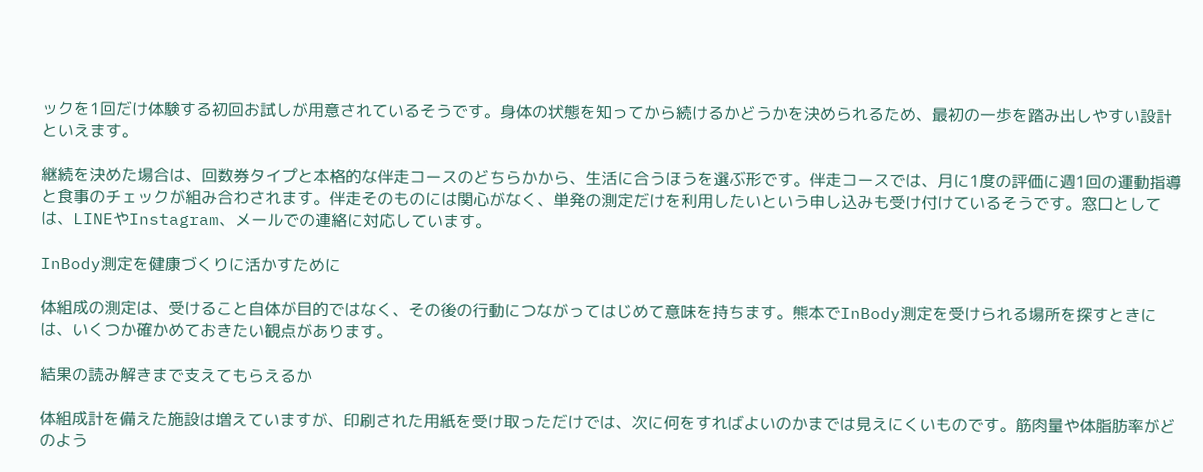ックを1回だけ体験する初回お試しが用意されているそうです。身体の状態を知ってから続けるかどうかを決められるため、最初の一歩を踏み出しやすい設計といえます。

継続を決めた場合は、回数券タイプと本格的な伴走コースのどちらかから、生活に合うほうを選ぶ形です。伴走コースでは、月に1度の評価に週1回の運動指導と食事のチェックが組み合わされます。伴走そのものには関心がなく、単発の測定だけを利用したいという申し込みも受け付けているそうです。窓口としては、LINEやInstagram、メールでの連絡に対応しています。

InBody測定を健康づくりに活かすために

体組成の測定は、受けること自体が目的ではなく、その後の行動につながってはじめて意味を持ちます。熊本でInBody測定を受けられる場所を探すときには、いくつか確かめておきたい観点があります。

結果の読み解きまで支えてもらえるか

体組成計を備えた施設は増えていますが、印刷された用紙を受け取っただけでは、次に何をすればよいのかまでは見えにくいものです。筋肉量や体脂肪率がどのよう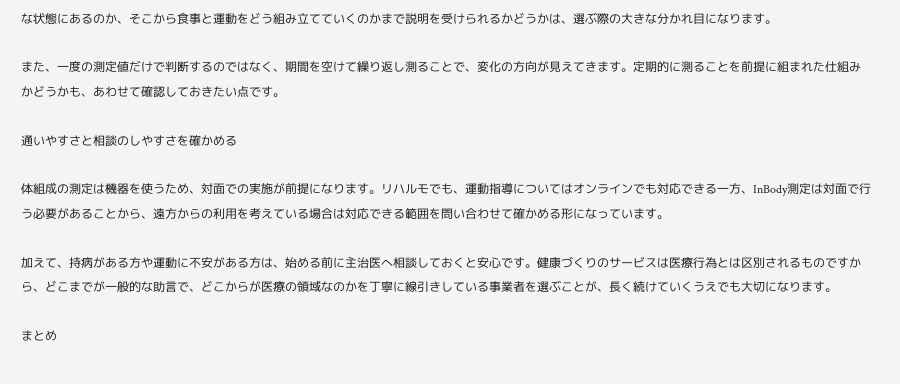な状態にあるのか、そこから食事と運動をどう組み立てていくのかまで説明を受けられるかどうかは、選ぶ際の大きな分かれ目になります。

また、一度の測定値だけで判断するのではなく、期間を空けて繰り返し測ることで、変化の方向が見えてきます。定期的に測ることを前提に組まれた仕組みかどうかも、あわせて確認しておきたい点です。

通いやすさと相談のしやすさを確かめる

体組成の測定は機器を使うため、対面での実施が前提になります。リハルモでも、運動指導についてはオンラインでも対応できる一方、InBody測定は対面で行う必要があることから、遠方からの利用を考えている場合は対応できる範囲を問い合わせて確かめる形になっています。

加えて、持病がある方や運動に不安がある方は、始める前に主治医へ相談しておくと安心です。健康づくりのサービスは医療行為とは区別されるものですから、どこまでが一般的な助言で、どこからが医療の領域なのかを丁寧に線引きしている事業者を選ぶことが、長く続けていくうえでも大切になります。

まとめ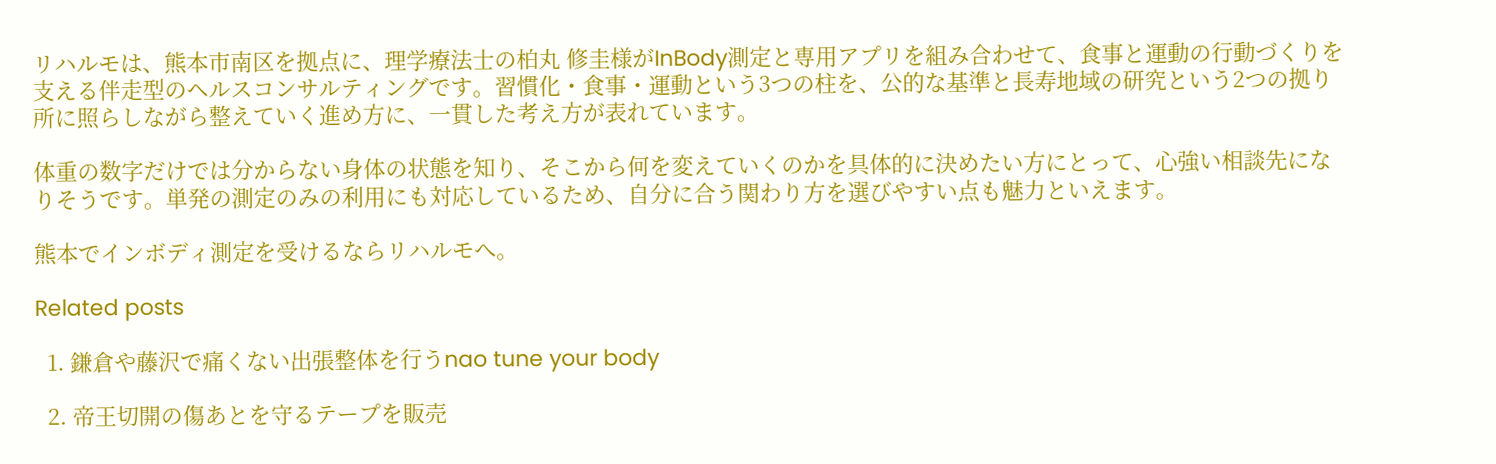リハルモは、熊本市南区を拠点に、理学療法士の柏丸 修圭様がInBody測定と専用アプリを組み合わせて、食事と運動の行動づくりを支える伴走型のヘルスコンサルティングです。習慣化・食事・運動という3つの柱を、公的な基準と長寿地域の研究という2つの拠り所に照らしながら整えていく進め方に、一貫した考え方が表れています。

体重の数字だけでは分からない身体の状態を知り、そこから何を変えていくのかを具体的に決めたい方にとって、心強い相談先になりそうです。単発の測定のみの利用にも対応しているため、自分に合う関わり方を選びやすい点も魅力といえます。

熊本でインボディ測定を受けるならリハルモへ。

Related posts

  1. 鎌倉や藤沢で痛くない出張整体を行うnao tune your body

  2. 帝王切開の傷あとを守るテープを販売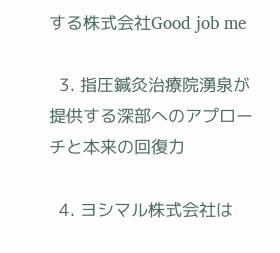する株式会社Good job me

  3. 指圧鍼灸治療院湧泉が提供する深部へのアプローチと本来の回復力

  4. ヨシマル株式会社は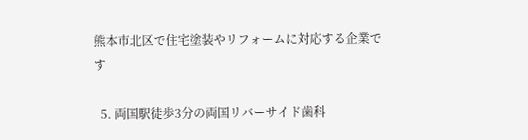熊本市北区で住宅塗装やリフォームに対応する企業です

  5. 両国駅徒歩3分の両国リバーサイド歯科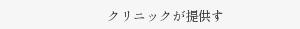クリニックが提供す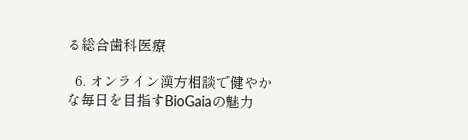る総合歯科医療

  6. オンライン漢方相談で健やかな毎日を目指すBioGaiaの魅力